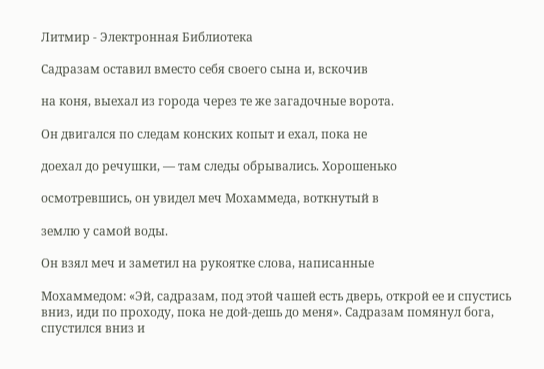Литмир - Электронная Библиотека

Садразам оставил вместо себя своего сына и, вскочив

на коня, выехал из города через те же загадочные ворота.

Он двигался по следам конских копыт и ехал, пока не

доехал до речушки, — там следы обрывались. Хорошенько

осмотревшись, он увидел меч Мохаммеда, воткнутый в

землю у самой воды.

Он взял меч и заметил на рукоятке слова, написанные

Мохаммедом: «Эй, садразам, под этой чашей есть дверь, открой ее и спустись вниз, иди по проходу, пока не дой-дешь до меня». Садразам помянул бога, спустился вниз и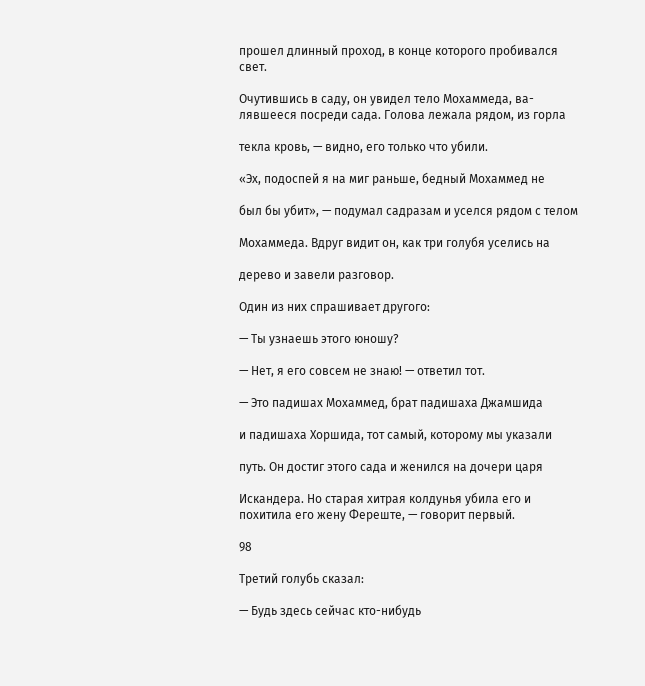прошел длинный проход, в конце которого пробивался свет.

Очутившись в саду, он увидел тело Мохаммеда, ва-лявшееся посреди сада. Голова лежала рядом, из горла

текла кровь, — видно, его только что убили.

«Эх, подоспей я на миг раньше, бедный Мохаммед не

был бы убит», — подумал садразам и уселся рядом с телом

Мохаммеда. Вдруг видит он, как три голубя уселись на

дерево и завели разговор.

Один из них спрашивает другого:

— Ты узнаешь этого юношу?

— Нет, я его совсем не знаю! — ответил тот.

— Это падишах Мохаммед, брат падишаха Джамшида

и падишаха Хоршида, тот самый, которому мы указали

путь. Он достиг этого сада и женился на дочери царя

Искандера. Но старая хитрая колдунья убила его и похитила его жену Фереште, — говорит первый.

98

Третий голубь сказал:

— Будь здесь сейчас кто-нибудь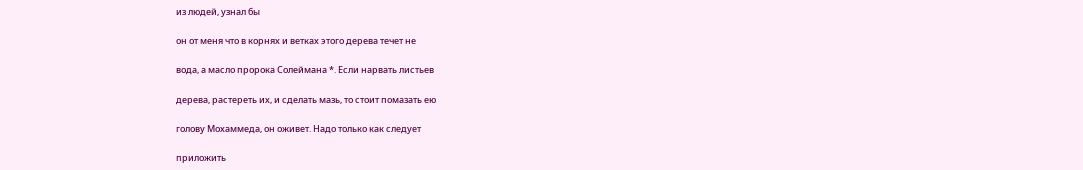из людей, узнал бы

он от меня что в корнях и ветках этого дерева течет не

вода, а масло пророка Солеймана *. Если нарвать листьев

дерева, растереть их, и сделать мазь, то стоит помазать ею

голову Мохаммеда, он оживет. Надо только как следует

приложить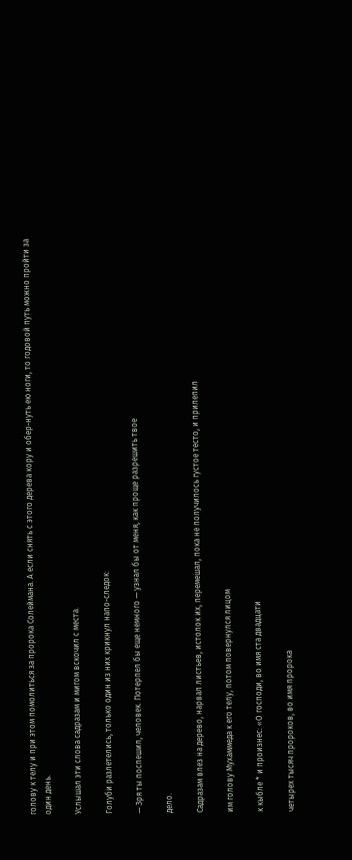голову к телу и при этом помолиться за пророка Солеймана. А если снять с этого дерева кору и обер-нуть ею ноги, то годовой путь можно пройти за один день.

Услышал эти слова садразам и мигом вскочил с места.

Голуби разлетелись, только один из них крикнул напо-следок:

— Зря ты поспешил, человек. Потерпел бы еще немного — узнал бы от меня, как проще разрешить твое

дело.

Садразам влез на дерево, нарвал листьев, истолок их, перемешал, пока не получилось густое тесто, и прилепил

им голову Мухаммеда к его телу, потом повернулся лицом

к кыбле * и произнес: «О господи, во имя ста двадцати

четырех тысяч пророков, во имя пророка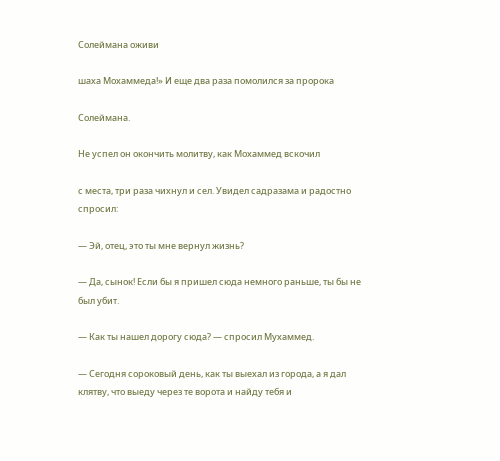Солеймана оживи

шаха Мохаммеда!» И еще два раза помолился за пророка

Солеймана.

Не успел он окончить молитву, как Мохаммед вскочил

с места, три раза чихнул и сел. Увидел садразама и радостно спросил:

— Эй, отец, это ты мне вернул жизнь?

— Да, сынок! Если бы я пришел сюда немного раньше, ты бы не был убит.

— Как ты нашел дорогу сюда? — спросил Мухаммед.

— Сегодня сороковый день, как ты выехал из города, а я дал клятву, что выеду через те ворота и найду тебя и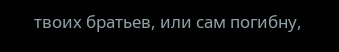твоих братьев, или сам погибну,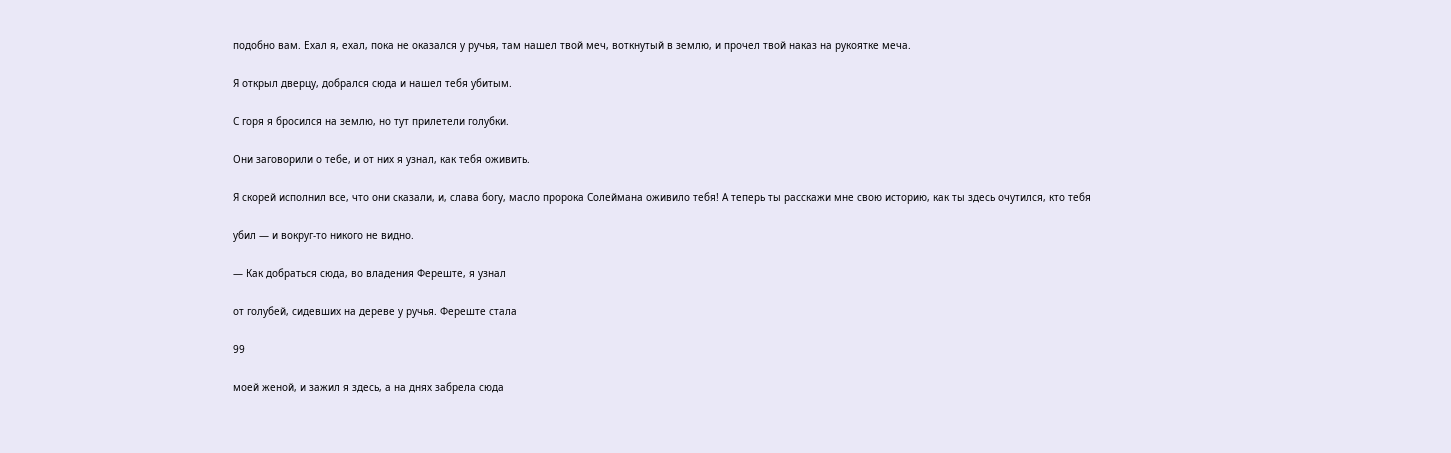подобно вам. Ехал я, ехал, пока не оказался у ручья, там нашел твой меч, воткнутый в землю, и прочел твой наказ на рукоятке меча.

Я открыл дверцу, добрался сюда и нашел тебя убитым.

С горя я бросился на землю, но тут прилетели голубки.

Они заговорили о тебе, и от них я узнал, как тебя оживить.

Я скорей исполнил все, что они сказали, и, слава богу, масло пророка Солеймана оживило тебя! А теперь ты расскажи мне свою историю, как ты здесь очутился, кто тебя

убил — и вокруг-то никого не видно.

— Как добраться сюда, во владения Фереште, я узнал

от голубей, сидевших на дереве у ручья. Фереште стала

99

моей женой, и зажил я здесь, а на днях забрела сюда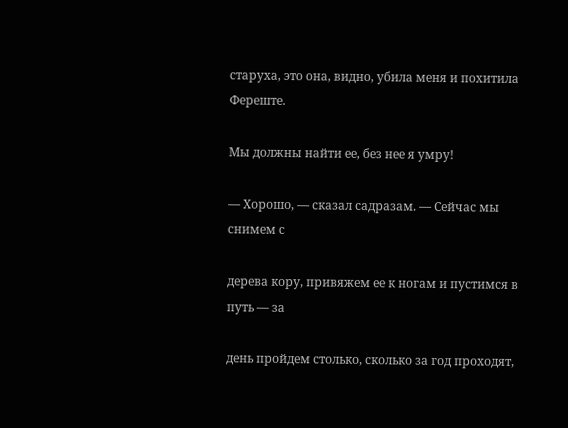старуха, это она, видно, убила меня и похитила Фереште.

Мы должны найти ее, без нее я умру!

— Хорошо, — сказал садразам. — Сейчас мы снимем с

дерева кору, привяжем ее к ногам и пустимся в путь — за

день пройдем столько, сколько за год проходят,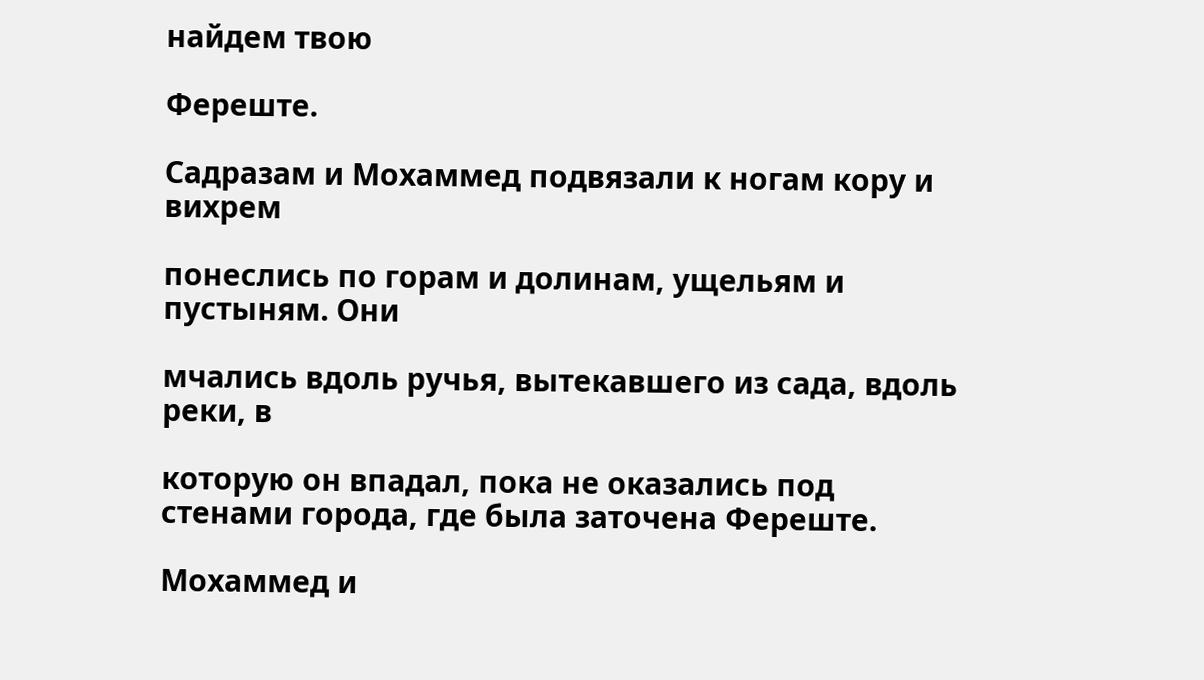найдем твою

Фереште.

Садразам и Мохаммед подвязали к ногам кору и вихрем

понеслись по горам и долинам, ущельям и пустыням. Они

мчались вдоль ручья, вытекавшего из сада, вдоль реки, в

которую он впадал, пока не оказались под стенами города, где была заточена Фереште.

Мохаммед и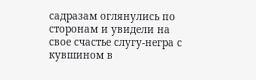садразам оглянулись по сторонам и увидели на свое счастье слугу-негра с кувшином в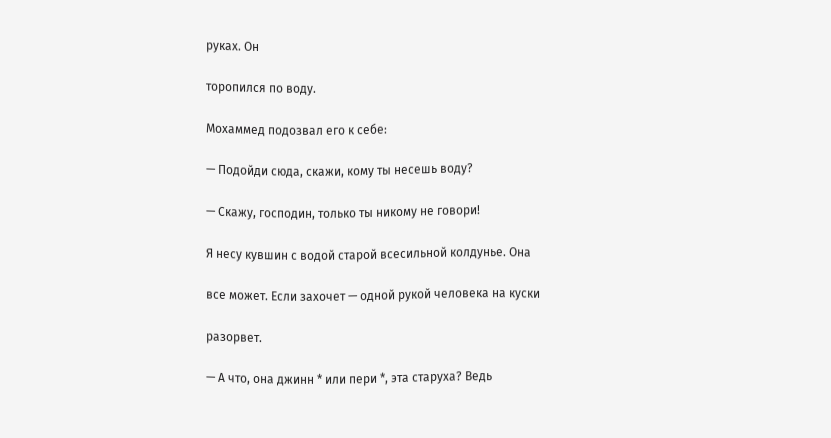руках. Он

торопился по воду.

Мохаммед подозвал его к себе:

— Подойди сюда, скажи, кому ты несешь воду?

— Скажу, господин, только ты никому не говори!

Я несу кувшин с водой старой всесильной колдунье. Она

все может. Если захочет — одной рукой человека на куски

разорвет.

— А что, она джинн * или пери *, эта старуха? Ведь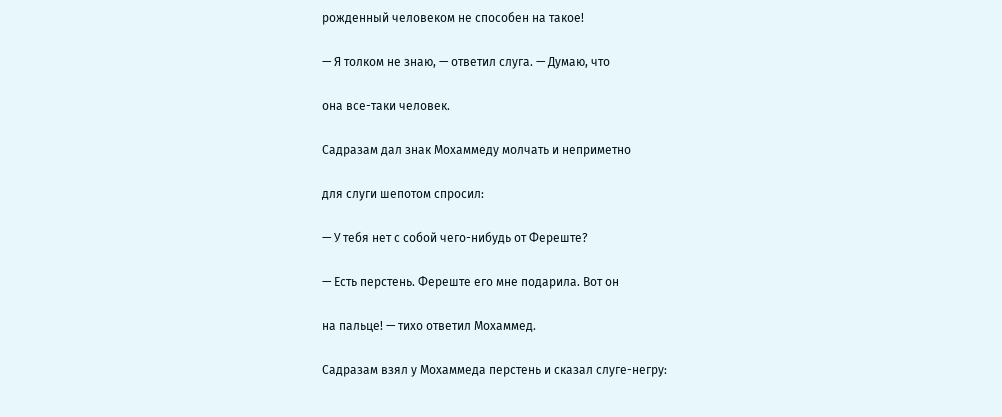рожденный человеком не способен на такое!

— Я толком не знаю, — ответил слуга. — Думаю, что

она все-таки человек.

Садразам дал знак Мохаммеду молчать и неприметно

для слуги шепотом спросил:

— У тебя нет с собой чего-нибудь от Фереште?

— Есть перстень. Фереште его мне подарила. Вот он

на пальце! — тихо ответил Мохаммед.

Садразам взял у Мохаммеда перстень и сказал слуге-негру: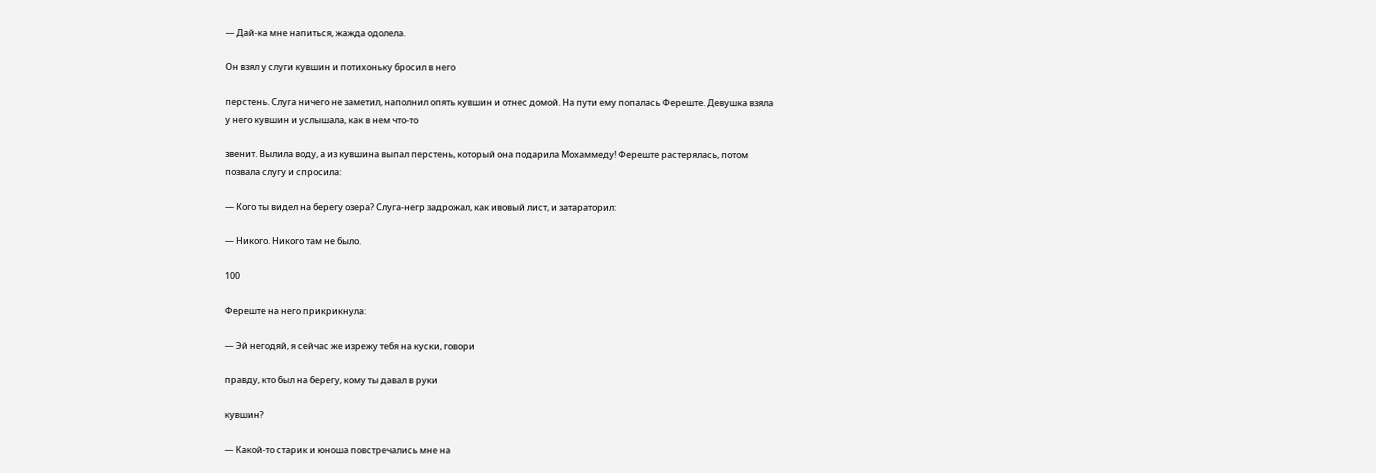— Дай-ка мне напиться, жажда одолела.

Он взял у слуги кувшин и потихоньку бросил в него

перстень. Слуга ничего не заметил, наполнил опять кувшин и отнес домой. На пути ему попалась Фереште. Девушка взяла у него кувшин и услышала, как в нем что-то

звенит. Вылила воду, а из кувшина выпал перстень, который она подарила Мохаммеду! Фереште растерялась, потом позвала слугу и спросила:

— Кого ты видел на берегу озера? Слуга-негр задрожал, как ивовый лист, и затараторил:

— Никого. Никого там не было.

100

Фереште на него прикрикнула:

— Эй негодяй, я сейчас же изрежу тебя на куски, говори

правду, кто был на берегу, кому ты давал в руки

кувшин?

— Какой-то старик и юноша повстречались мне на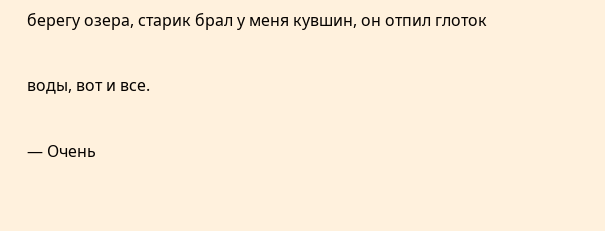берегу озера, старик брал у меня кувшин, он отпил глоток

воды, вот и все.

— Очень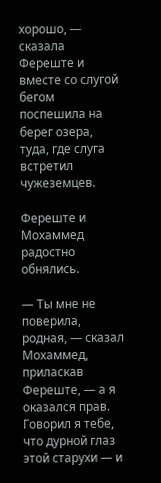хорошо, — сказала Фереште и вместе со слугой бегом поспешила на берег озера, туда, где слуга встретил чужеземцев.

Фереште и Мохаммед радостно обнялись.

— Ты мне не поверила, родная, — сказал Мохаммед, приласкав Фереште, — а я оказался прав. Говорил я тебе, что дурной глаз этой старухи — и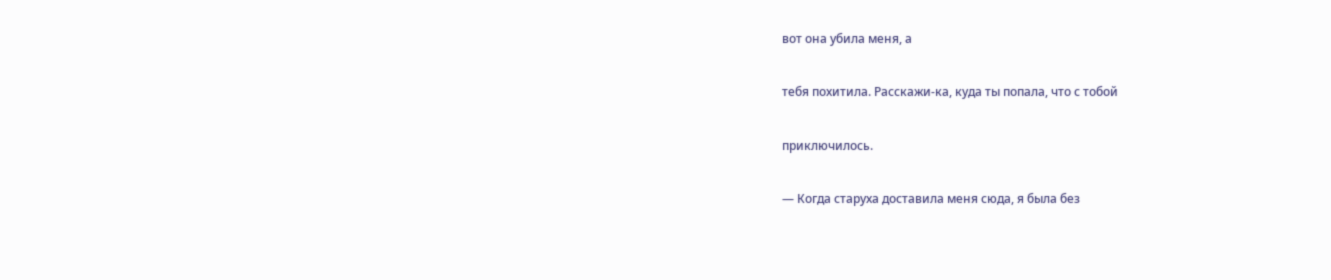вот она убила меня, а

тебя похитила. Расскажи-ка, куда ты попала, что с тобой

приключилось.

— Когда старуха доставила меня сюда, я была без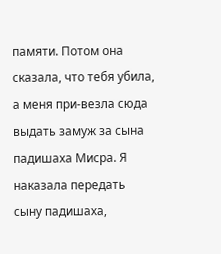памяти. Потом она сказала, что тебя убила, а меня при-везла сюда выдать замуж за сына падишаха Мисра. Я наказала передать сыну падишаха,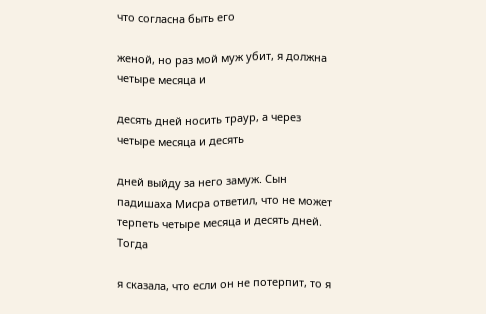что согласна быть его

женой, но раз мой муж убит, я должна четыре месяца и

десять дней носить траур, а через четыре месяца и десять

дней выйду за него замуж. Сын падишаха Мисра ответил, что не может терпеть четыре месяца и десять дней. Тогда

я сказала, что если он не потерпит, то я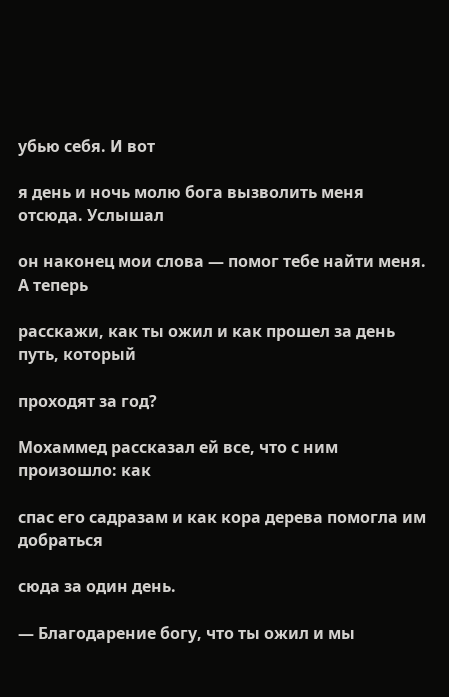убью себя. И вот

я день и ночь молю бога вызволить меня отсюда. Услышал

он наконец мои слова — помог тебе найти меня. А теперь

расскажи, как ты ожил и как прошел за день путь, который

проходят за год?

Мохаммед рассказал ей все, что с ним произошло: как

спас его садразам и как кора дерева помогла им добраться

сюда за один день.

— Благодарение богу, что ты ожил и мы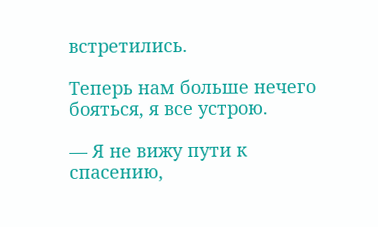встретились.

Теперь нам больше нечего бояться, я все устрою.

— Я не вижу пути к спасению,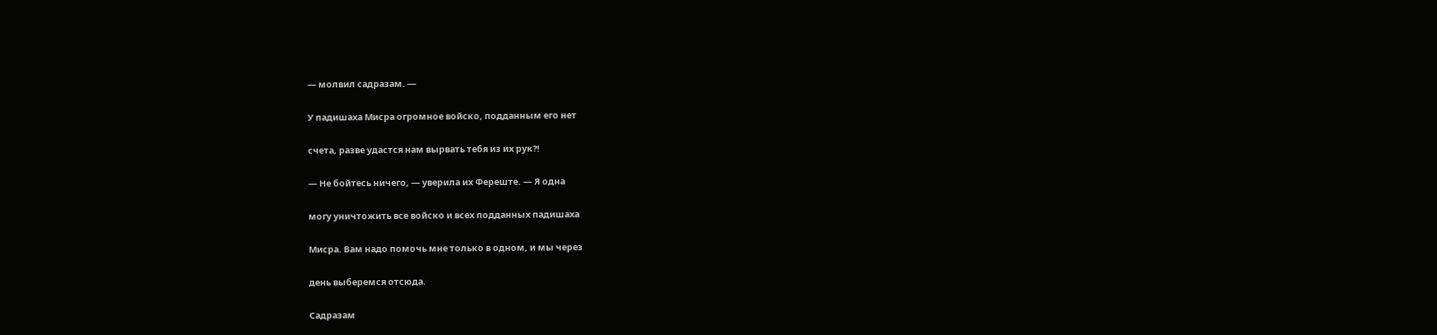— молвил садразам. —

У падишаха Мисра огромное войско, подданным его нет

счета, разве удастся нам вырвать тебя из их рук?!

— Не бойтесь ничего, — уверила их Фереште. — Я одна

могу уничтожить все войско и всех подданных падишаха

Мисра. Вам надо помочь мне только в одном, и мы через

день выберемся отсюда.

Садразам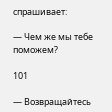спрашивает:

— Чем же мы тебе поможем?

101

— Возвращайтесь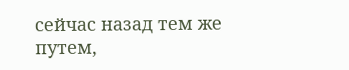сейчас назад тем же путем,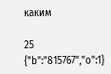каким

25
{"b":"815767","o":1}